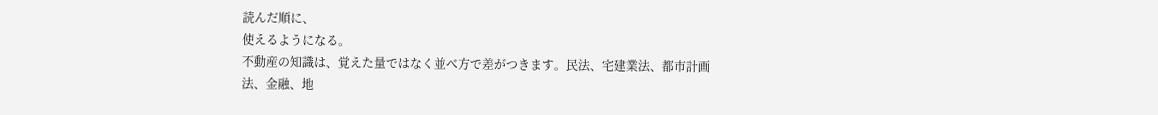読んだ順に、
使えるようになる。
不動産の知識は、覚えた量ではなく並べ方で差がつきます。民法、宅建業法、都市計画法、金融、地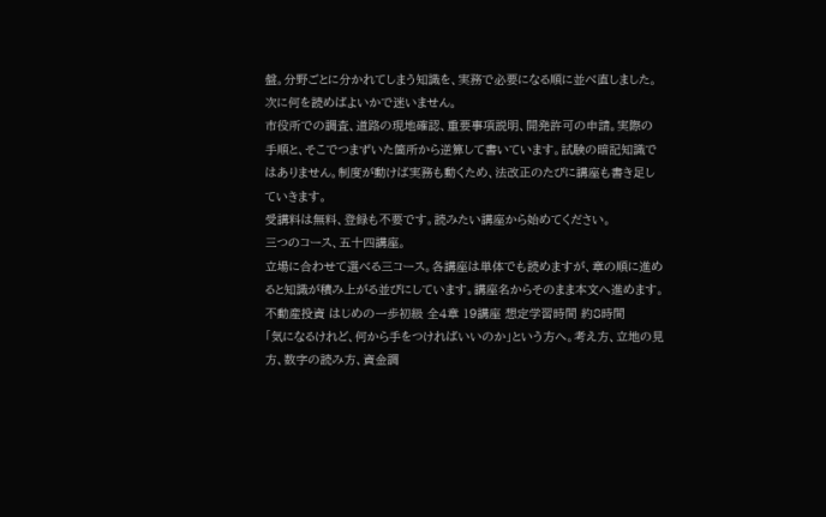盤。分野ごとに分かれてしまう知識を、実務で必要になる順に並べ直しました。次に何を読めばよいかで迷いません。
市役所での調査、道路の現地確認、重要事項説明、開発許可の申請。実際の手順と、そこでつまずいた箇所から逆算して書いています。試験の暗記知識ではありません。制度が動けば実務も動くため、法改正のたびに講座も書き足していきます。
受講料は無料、登録も不要です。読みたい講座から始めてください。
三つのコース、五十四講座。
立場に合わせて選べる三コース。各講座は単体でも読めますが、章の順に進めると知識が積み上がる並びにしています。講座名からそのまま本文へ進めます。
不動産投資 はじめの一歩初級 全4章 19講座 想定学習時間 約8時間
「気になるけれど、何から手をつければいいのか」という方へ。考え方、立地の見方、数字の読み方、資金調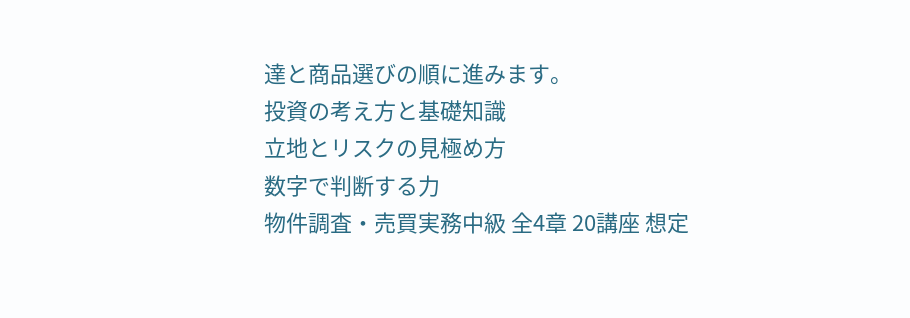達と商品選びの順に進みます。
投資の考え方と基礎知識
立地とリスクの見極め方
数字で判断する力
物件調査・売買実務中級 全4章 20講座 想定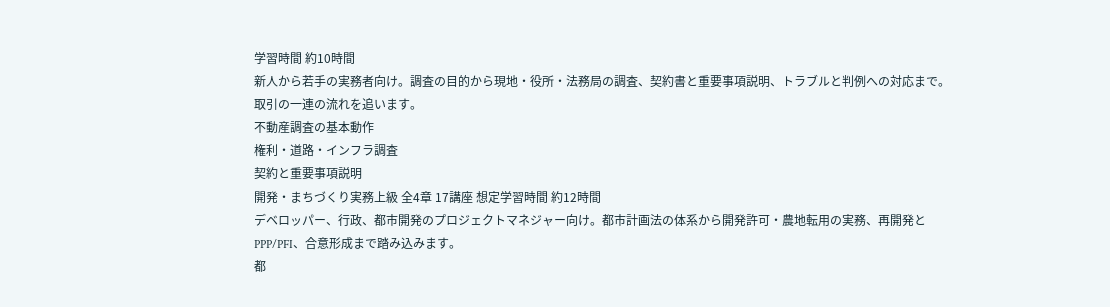学習時間 約10時間
新人から若手の実務者向け。調査の目的から現地・役所・法務局の調査、契約書と重要事項説明、トラブルと判例への対応まで。取引の一連の流れを追います。
不動産調査の基本動作
権利・道路・インフラ調査
契約と重要事項説明
開発・まちづくり実務上級 全4章 17講座 想定学習時間 約12時間
デベロッパー、行政、都市開発のプロジェクトマネジャー向け。都市計画法の体系から開発許可・農地転用の実務、再開発とPPP/PFI、合意形成まで踏み込みます。
都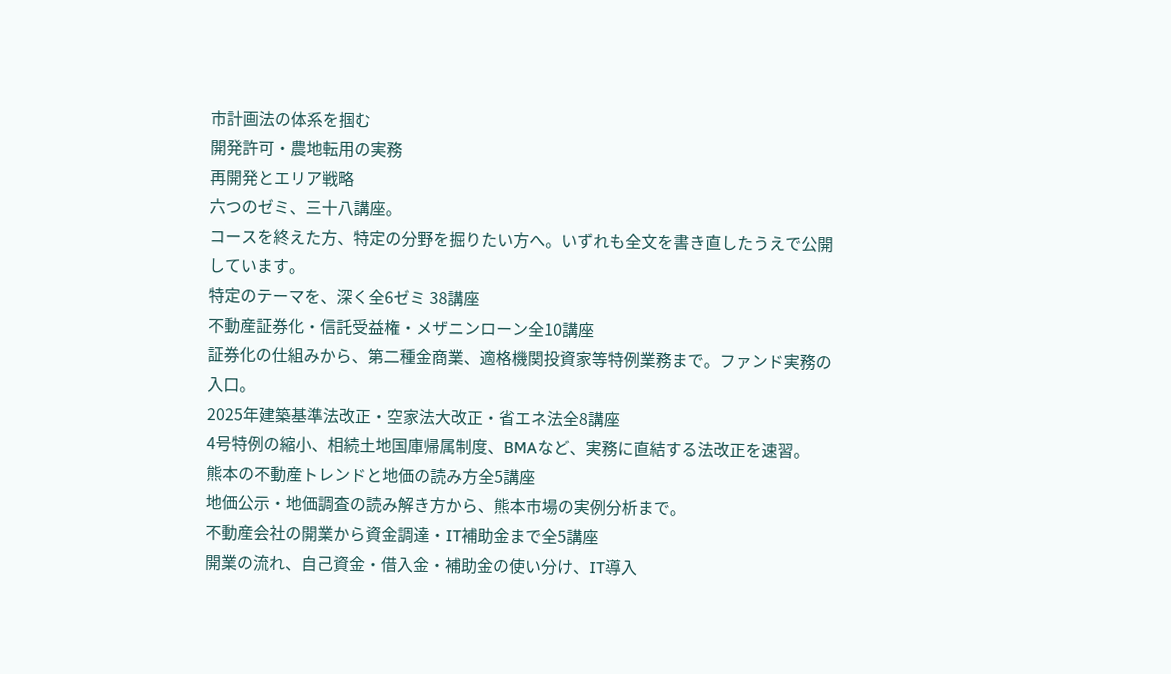市計画法の体系を掴む
開発許可・農地転用の実務
再開発とエリア戦略
六つのゼミ、三十八講座。
コースを終えた方、特定の分野を掘りたい方へ。いずれも全文を書き直したうえで公開しています。
特定のテーマを、深く全6ゼミ 38講座
不動産証券化・信託受益権・メザニンローン全10講座
証券化の仕組みから、第二種金商業、適格機関投資家等特例業務まで。ファンド実務の入口。
2025年建築基準法改正・空家法大改正・省エネ法全8講座
4号特例の縮小、相続土地国庫帰属制度、BMAなど、実務に直結する法改正を速習。
熊本の不動産トレンドと地価の読み方全5講座
地価公示・地価調査の読み解き方から、熊本市場の実例分析まで。
不動産会社の開業から資金調達・IT補助金まで全5講座
開業の流れ、自己資金・借入金・補助金の使い分け、IT導入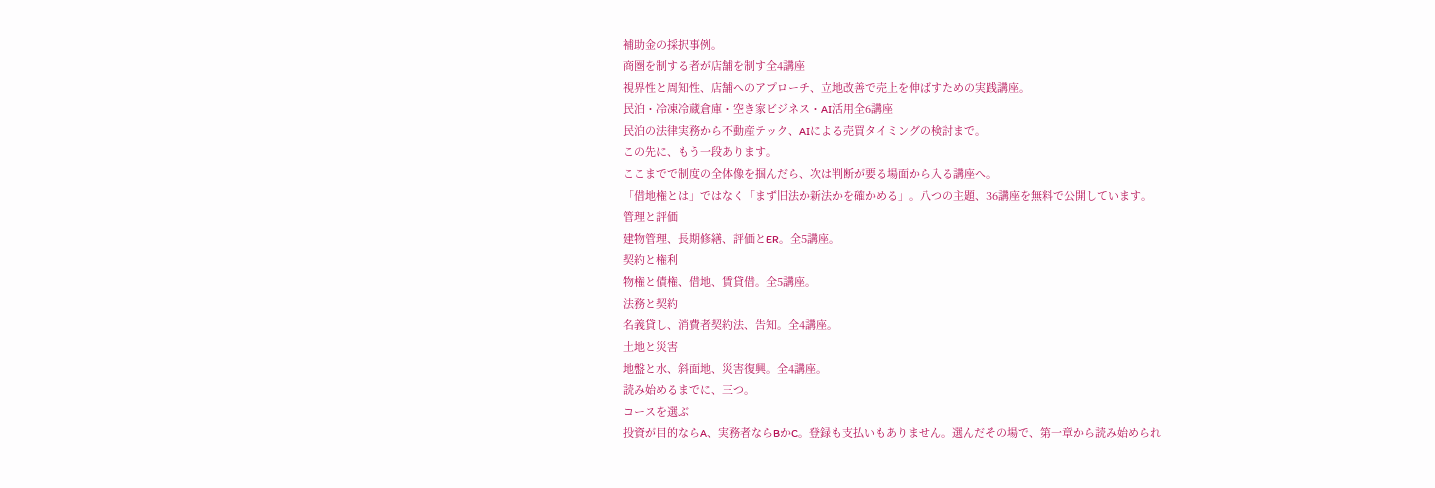補助金の採択事例。
商圏を制する者が店舗を制す全4講座
視界性と周知性、店舗へのアプローチ、立地改善で売上を伸ばすための実践講座。
民泊・冷凍冷蔵倉庫・空き家ビジネス・AI活用全6講座
民泊の法律実務から不動産テック、AIによる売買タイミングの検討まで。
この先に、もう一段あります。
ここまでで制度の全体像を掴んだら、次は判断が要る場面から入る講座へ。
「借地権とは」ではなく「まず旧法か新法かを確かめる」。八つの主題、36講座を無料で公開しています。
管理と評価
建物管理、長期修繕、評価とER。全5講座。
契約と権利
物権と債権、借地、賃貸借。全5講座。
法務と契約
名義貸し、消費者契約法、告知。全4講座。
土地と災害
地盤と水、斜面地、災害復興。全4講座。
読み始めるまでに、三つ。
コースを選ぶ
投資が目的ならA、実務者ならBかC。登録も支払いもありません。選んだその場で、第一章から読み始められ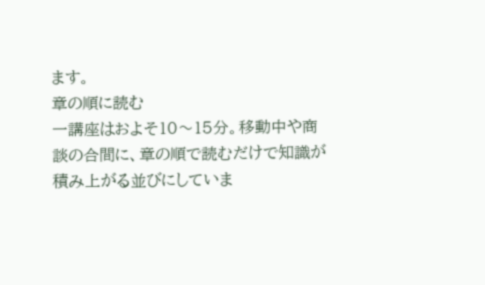ます。
章の順に読む
一講座はおよそ10〜15分。移動中や商談の合間に、章の順で読むだけで知識が積み上がる並びにしていま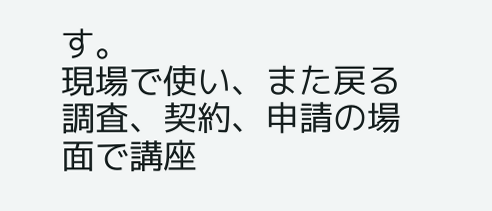す。
現場で使い、また戻る
調査、契約、申請の場面で講座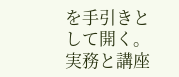を手引きとして開く。実務と講座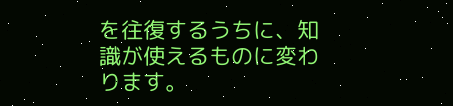を往復するうちに、知識が使えるものに変わります。